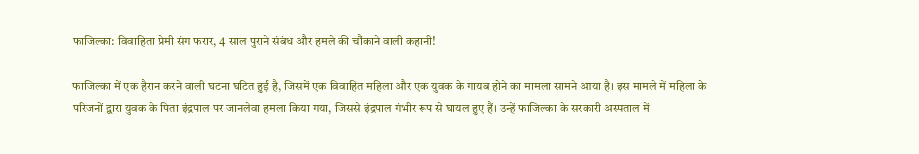फाजिल्का: विवाहिता प्रेमी संग फरार, 4 साल पुराने संबंध और हमले की चौंकाने वाली कहानी!

फाजिल्का में एक हैरान करने वाली घटना घटित हुई है, जिसमें एक विवाहित महिला और एक युवक के गायब होने का मामला सामने आया है। इस मामले में महिला के परिजनों द्वारा युवक के पिता इंद्रपाल पर जानलेवा हमला किया गया, जिससे इंद्रपाल गंभीर रूप से घायल हुए हैं। उन्हें फाजिल्का के सरकारी अस्पताल में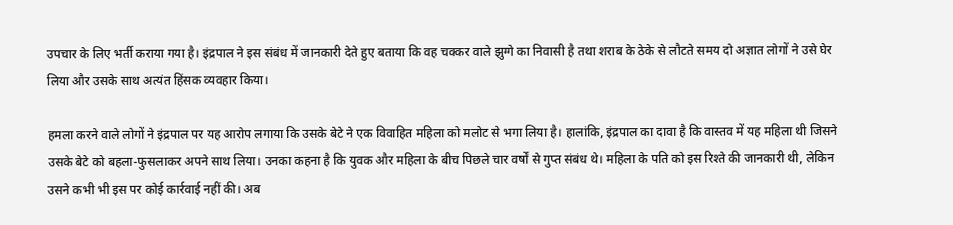उपचार के लिए भर्ती कराया गया है। इंद्रपाल ने इस संबंध में जानकारी देते हुए बताया कि वह चक्कर वाले झुग्गे का निवासी है तथा शराब के ठेके से लौटते समय दो अज्ञात लोगों ने उसे घेर लिया और उसके साथ अत्यंत हिंसक व्यवहार किया।

हमला करने वाले लोगों ने इंद्रपाल पर यह आरोप लगाया कि उसके बेटे ने एक विवाहित महिला को मलोट से भगा लिया है। हालांकि, इंद्रपाल का दावा है कि वास्तव में यह महिला थी जिसने उसके बेटे को बहला-फुसलाकर अपने साथ लिया। उनका कहना है कि युवक और महिला के बीच पिछले चार वर्षों से गुप्त संबंध थे। महिला के पति को इस रिश्ते की जानकारी थी, लेकिन उसने कभी भी इस पर कोई कार्रवाई नहीं की। अब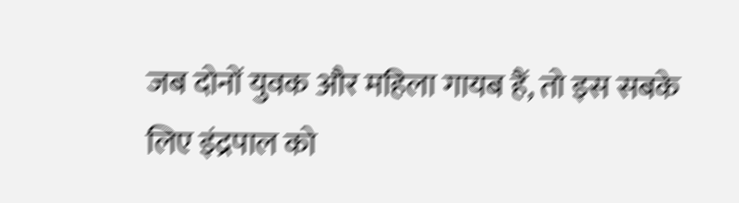जब दोनों युवक और महिला गायब हैं, तो इस सबके लिए इंद्रपाल को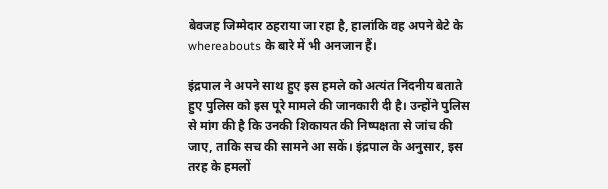बेवजह जिम्मेदार ठहराया जा रहा है, हालांकि वह अपने बेटे के whereabouts के बारे में भी अनजान हैं।

इंद्रपाल ने अपने साथ हुए इस हमले को अत्यंत निंदनीय बताते हुए पुलिस को इस पूरे मामले की जानकारी दी है। उन्होंने पुलिस से मांग की है कि उनकी शिकायत की निष्पक्षता से जांच की जाए, ताकि सच की सामने आ सकें। इंद्रपाल के अनुसार, इस तरह के हमलों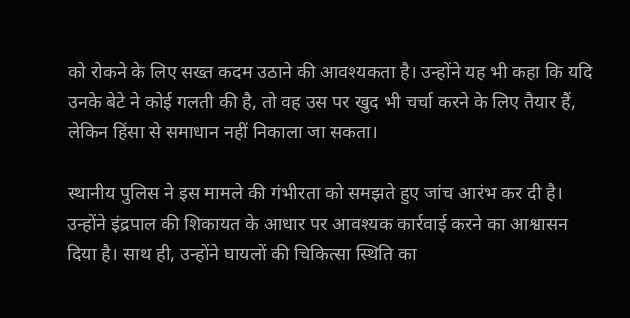को रोकने के लिए सख्त कदम उठाने की आवश्यकता है। उन्होंने यह भी कहा कि यदि उनके बेटे ने कोई गलती की है, तो वह उस पर खुद भी चर्चा करने के लिए तैयार हैं, लेकिन हिंसा से समाधान नहीं निकाला जा सकता।

स्थानीय पुलिस ने इस मामले की गंभीरता को समझते हुए जांच आरंभ कर दी है। उन्होंने इंद्रपाल की शिकायत के आधार पर आवश्यक कार्रवाई करने का आश्वासन दिया है। साथ ही, उन्होंने घायलों की चिकित्सा स्थिति का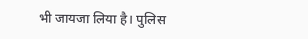भी जायजा लिया है। पुलिस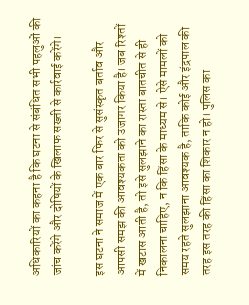अधिकारियों का कहना है कि घटना से संबंधित सभी पहलुओं की जांच करेंगे और दोषियों के खिलाफ सख्ती से कार्रवाई करेंगे।

इस घटना ने समाज में एक बार फिर से सुसंस्कृत बर्ताव और आपसी समझ की आवश्यकता को उजागर किया है। जब रिश्तों में खटास आती है, तो इसे सुलझाने का रास्ता बातचीत से ही निकालना चाहिए, न कि हिंसा के माध्यम से। ऐसे मामलों को समय रहते सुलझाना आवश्यक है, ताकि कोई और इंद्रपाल की तरह इस तरह की हिंसा का शिकार न हो। पुलिस का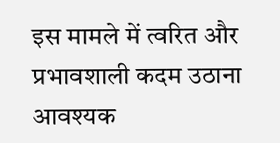इस मामले में त्वरित और प्रभावशाली कदम उठाना आवश्यक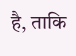है, ताकि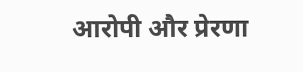आरोपी और प्रेरणा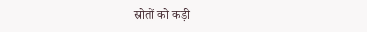स्रोतों को कड़ी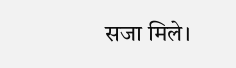सजा मिले।